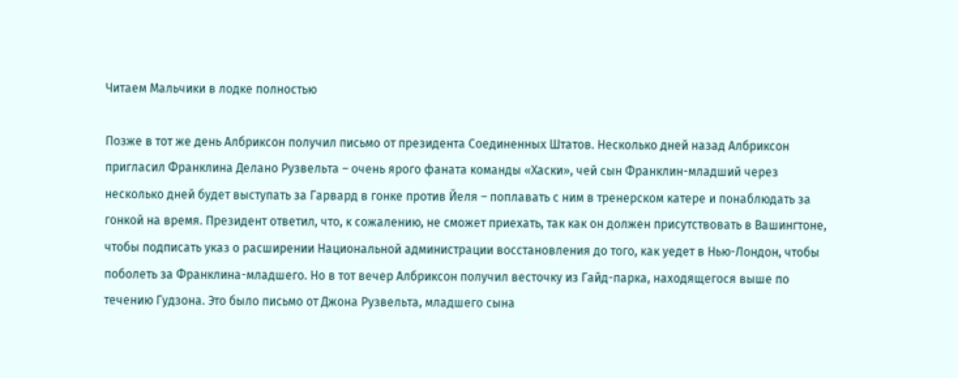Читаем Мальчики в лодке полностью

Позже в тот же день Албриксон получил письмо от президента Соединенных Штатов. Несколько дней назад Албриксон пригласил Франклина Делано Рузвельта – очень ярого фаната команды «Хаски», чей сын Франклин-младший через несколько дней будет выступать за Гарвард в гонке против Йеля – поплавать с ним в тренерском катере и понаблюдать за гонкой на время. Президент ответил, что, к сожалению, не сможет приехать, так как он должен присутствовать в Вашингтоне, чтобы подписать указ о расширении Национальной администрации восстановления до того, как уедет в Нью-Лондон, чтобы поболеть за Франклина-младшего. Но в тот вечер Албриксон получил весточку из Гайд-парка, находящегося выше по течению Гудзона. Это было письмо от Джона Рузвельта, младшего сына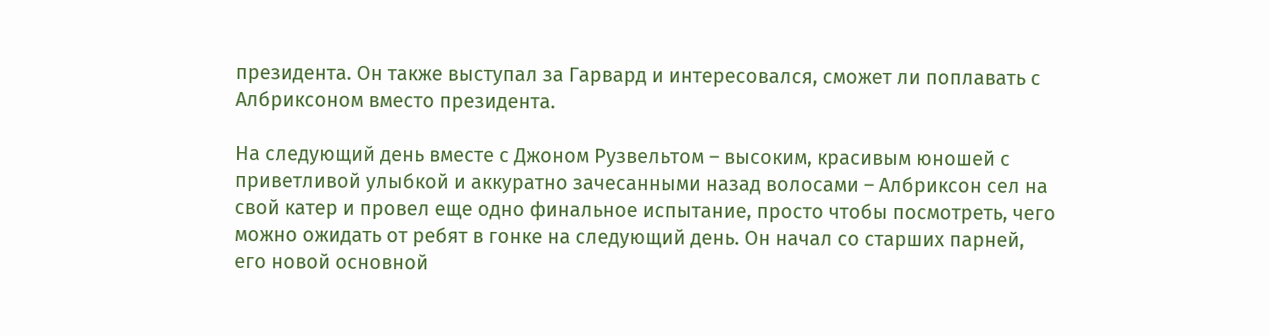президента. Он также выступал за Гарвард и интересовался, сможет ли поплавать с Албриксоном вместо президента.

На следующий день вместе с Джоном Рузвельтом – высоким, красивым юношей с приветливой улыбкой и аккуратно зачесанными назад волосами – Албриксон сел на свой катер и провел еще одно финальное испытание, просто чтобы посмотреть, чего можно ожидать от ребят в гонке на следующий день. Он начал со старших парней, его новой основной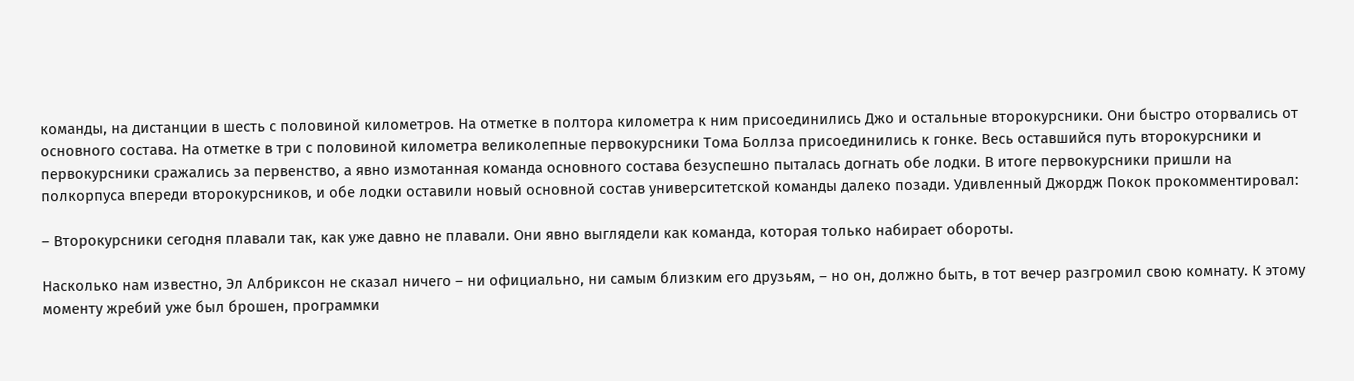команды, на дистанции в шесть с половиной километров. На отметке в полтора километра к ним присоединились Джо и остальные второкурсники. Они быстро оторвались от основного состава. На отметке в три с половиной километра великолепные первокурсники Тома Боллза присоединились к гонке. Весь оставшийся путь второкурсники и первокурсники сражались за первенство, а явно измотанная команда основного состава безуспешно пыталась догнать обе лодки. В итоге первокурсники пришли на полкорпуса впереди второкурсников, и обе лодки оставили новый основной состав университетской команды далеко позади. Удивленный Джордж Покок прокомментировал:

– Второкурсники сегодня плавали так, как уже давно не плавали. Они явно выглядели как команда, которая только набирает обороты.

Насколько нам известно, Эл Албриксон не сказал ничего – ни официально, ни самым близким его друзьям, – но он, должно быть, в тот вечер разгромил свою комнату. К этому моменту жребий уже был брошен, программки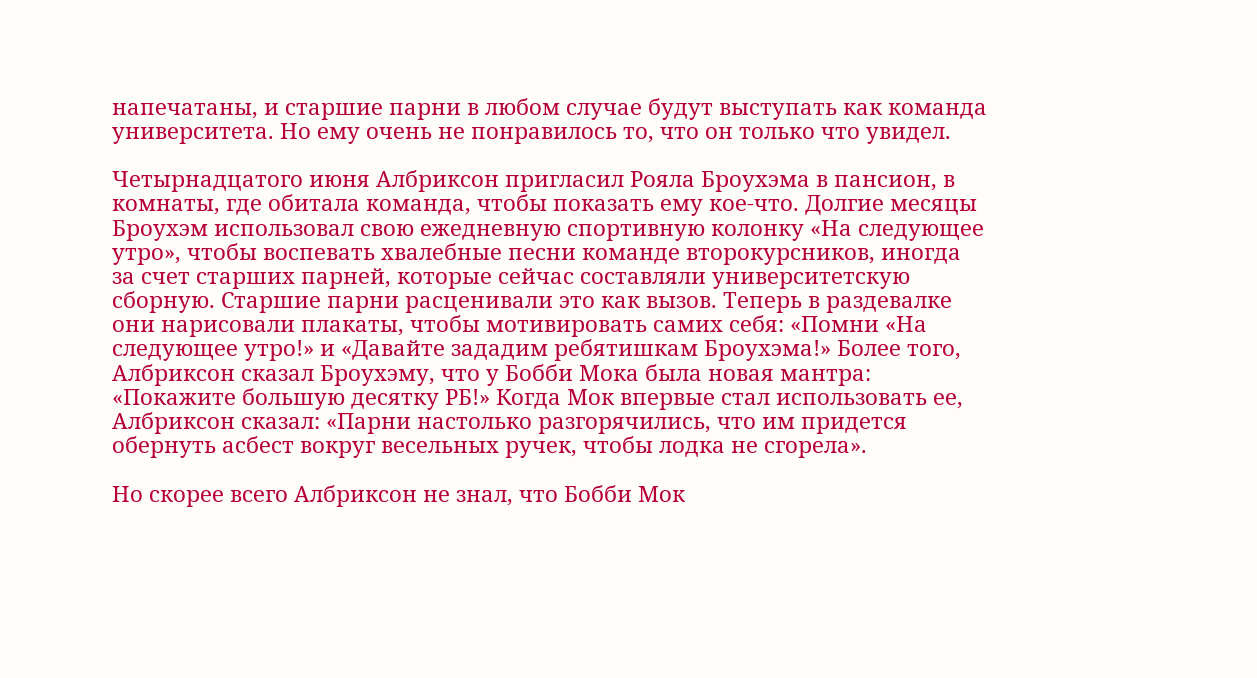напечатаны, и старшие парни в любом случае будут выступать как команда университета. Но ему очень не понравилось то, что он только что увидел.

Четырнадцатого июня Албриксон пригласил Рояла Броухэма в пансион, в комнаты, где обитала команда, чтобы показать ему кое-что. Долгие месяцы Броухэм использовал свою ежедневную спортивную колонку «На следующее утро», чтобы воспевать хвалебные песни команде второкурсников, иногда за счет старших парней, которые сейчас составляли университетскую сборную. Старшие парни расценивали это как вызов. Теперь в раздевалке они нарисовали плакаты, чтобы мотивировать самих себя: «Помни «На следующее утро!» и «Давайте зададим ребятишкам Броухэма!» Более того, Албриксон сказал Броухэму, что у Бобби Мока была новая мантра: «Покажите большую десятку РБ!» Когда Мок впервые стал использовать ее, Албриксон сказал: «Парни настолько разгорячились, что им придется обернуть асбест вокруг весельных ручек, чтобы лодка не сгорела».

Но скорее всего Албриксон не знал, что Бобби Мок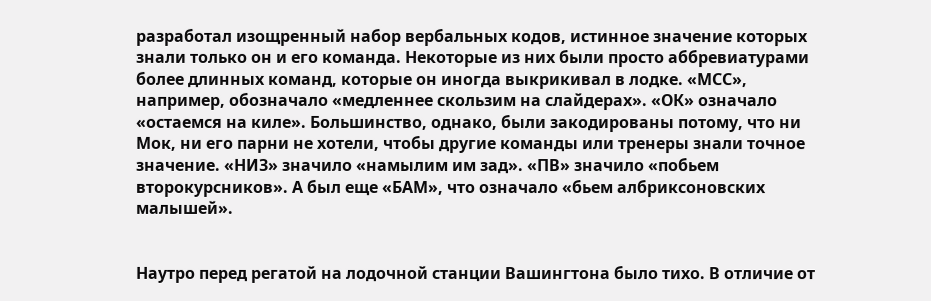разработал изощренный набор вербальных кодов, истинное значение которых знали только он и его команда. Некоторые из них были просто аббревиатурами более длинных команд, которые он иногда выкрикивал в лодке. «МСС», например, обозначало «медленнее скользим на слайдерах». «ОК» означало «остаемся на киле». Большинство, однако, были закодированы потому, что ни Мок, ни его парни не хотели, чтобы другие команды или тренеры знали точное значение. «НИЗ» значило «намылим им зад». «ПВ» значило «побьем второкурсников». А был еще «БАМ», что означало «бьем албриксоновских малышей».


Наутро перед регатой на лодочной станции Вашингтона было тихо. В отличие от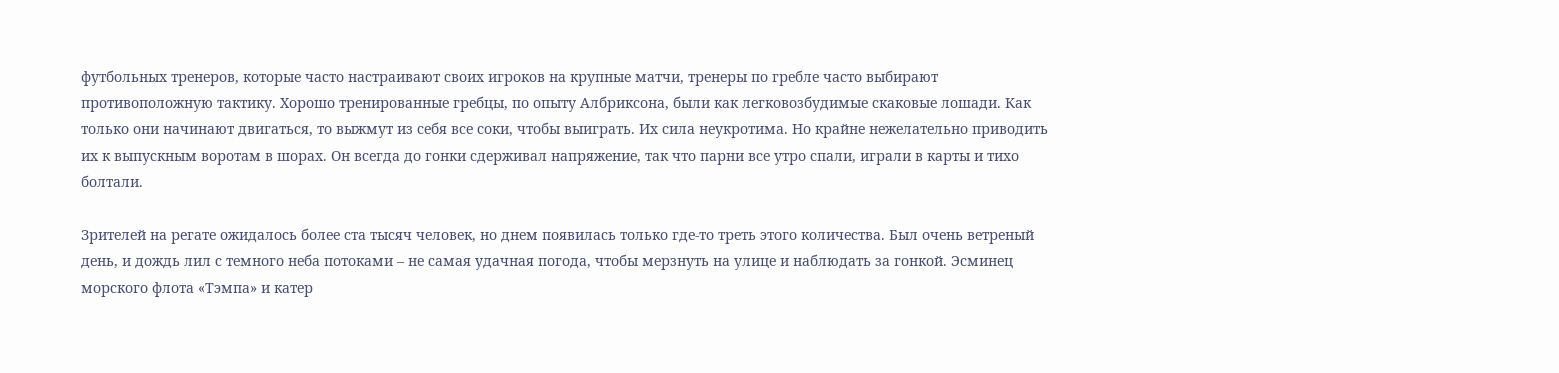футбольных тренеров, которые часто настраивают своих игроков на крупные матчи, тренеры по гребле часто выбирают противоположную тактику. Хорошо тренированные гребцы, по опыту Албриксона, были как легковозбудимые скаковые лошади. Как только они начинают двигаться, то выжмут из себя все соки, чтобы выиграть. Их сила неукротима. Но крайне нежелательно приводить их к выпускным воротам в шорах. Он всегда до гонки сдерживал напряжение, так что парни все утро спали, играли в карты и тихо болтали.

Зрителей на регате ожидалось более ста тысяч человек, но днем появилась только где-то треть этого количества. Был очень ветреный день, и дождь лил с темного неба потоками – не самая удачная погода, чтобы мерзнуть на улице и наблюдать за гонкой. Эсминец морского флота «Тэмпа» и катер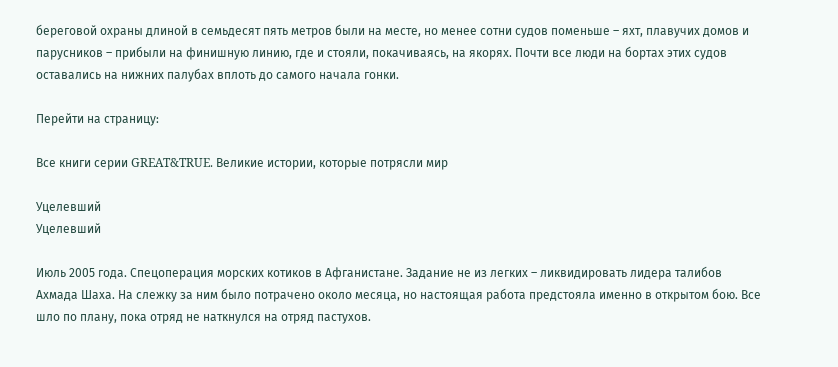береговой охраны длиной в семьдесят пять метров были на месте, но менее сотни судов поменьше – яхт, плавучих домов и парусников – прибыли на финишную линию, где и стояли, покачиваясь, на якорях. Почти все люди на бортах этих судов оставались на нижних палубах вплоть до самого начала гонки.

Перейти на страницу:

Все книги серии GREAT&TRUE. Великие истории, которые потрясли мир

Уцелевший
Уцелевший

Июль 2005 года. Спецоперация морских котиков в Афганистане. Задание не из легких – ликвидировать лидера талибов Ахмада Шаха. На слежку за ним было потрачено около месяца, но настоящая работа предстояла именно в открытом бою. Все шло по плану, пока отряд не наткнулся на отряд пастухов.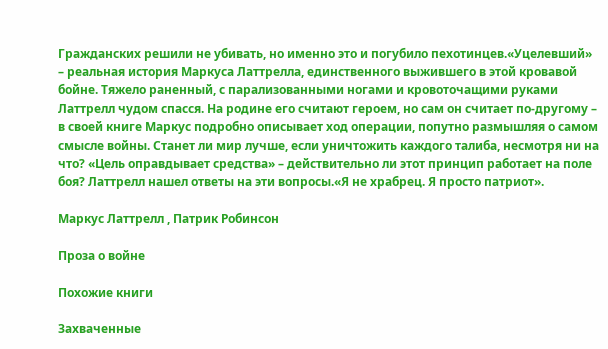Гражданских решили не убивать, но именно это и погубило пехотинцев.«Уцелевший» – реальная история Маркуса Латтрелла, единственного выжившего в этой кровавой бойне. Тяжело раненный, с парализованными ногами и кровоточащими руками Латтрелл чудом спасся. На родине его считают героем, но сам он считает по-другому – в своей книге Маркус подробно описывает ход операции, попутно размышляя о самом смысле войны. Станет ли мир лучше, если уничтожить каждого талиба, несмотря ни на что? «Цель оправдывает средства» – действительно ли этот принцип работает на поле боя? Латтрелл нашел ответы на эти вопросы.«Я не храбрец. Я просто патриот».

Маркус Латтрелл , Патрик Робинсон

Проза о войне

Похожие книги

Захваченные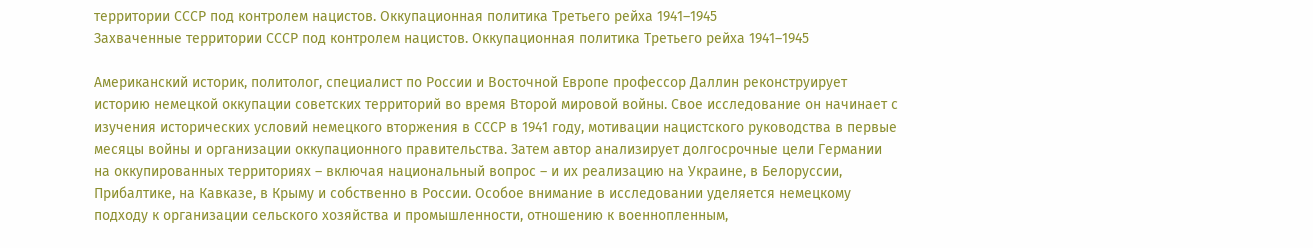территории СССР под контролем нацистов. Оккупационная политика Третьего рейха 1941–1945
Захваченные территории СССР под контролем нацистов. Оккупационная политика Третьего рейха 1941–1945

Американский историк, политолог, специалист по России и Восточной Европе профессор Даллин реконструирует историю немецкой оккупации советских территорий во время Второй мировой войны. Свое исследование он начинает с изучения исторических условий немецкого вторжения в СССР в 1941 году, мотивации нацистского руководства в первые месяцы войны и организации оккупационного правительства. Затем автор анализирует долгосрочные цели Германии на оккупированных территориях – включая национальный вопрос – и их реализацию на Украине, в Белоруссии, Прибалтике, на Кавказе, в Крыму и собственно в России. Особое внимание в исследовании уделяется немецкому подходу к организации сельского хозяйства и промышленности, отношению к военнопленным,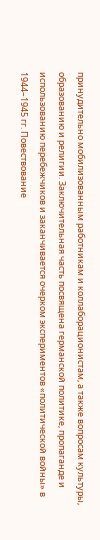принудительно мобилизованным работникам и коллаборационистам, а также вопросам культуры, образованию и религии. Заключительная часть посвящена германской политике, пропаганде и использованию перебежчиков и заканчивается очерком экспериментов «политической войны» в 1944–1945 гг. Повествование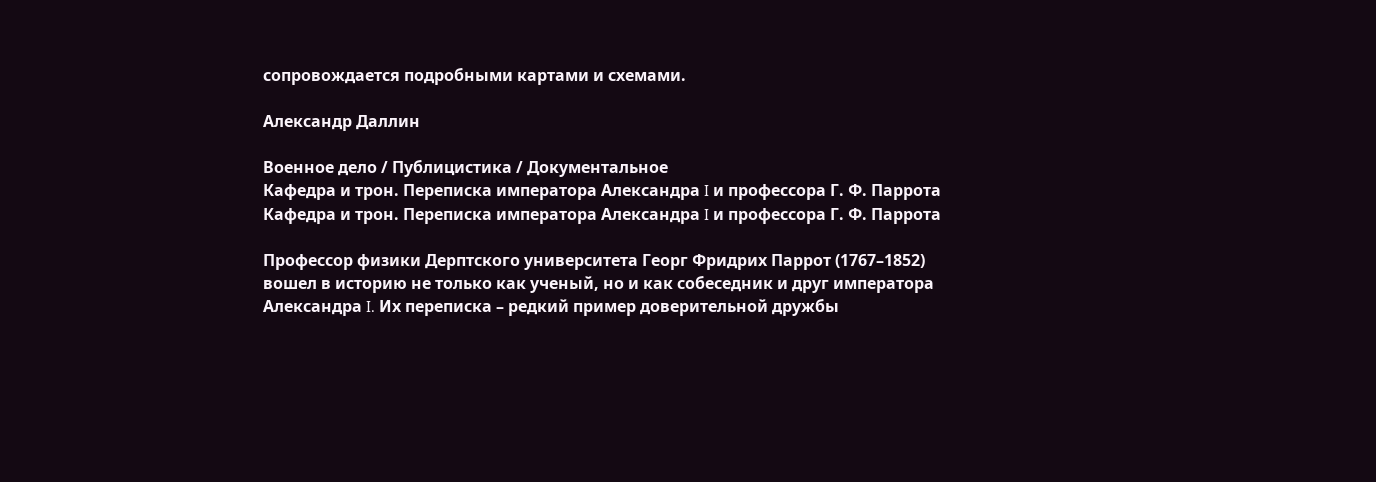сопровождается подробными картами и схемами.

Александр Даллин

Военное дело / Публицистика / Документальное
Кафедра и трон. Переписка императора Александра I и профессора Г. Ф. Паррота
Кафедра и трон. Переписка императора Александра I и профессора Г. Ф. Паррота

Профессор физики Дерптского университета Георг Фридрих Паррот (1767–1852) вошел в историю не только как ученый, но и как собеседник и друг императора Александра I. Их переписка – редкий пример доверительной дружбы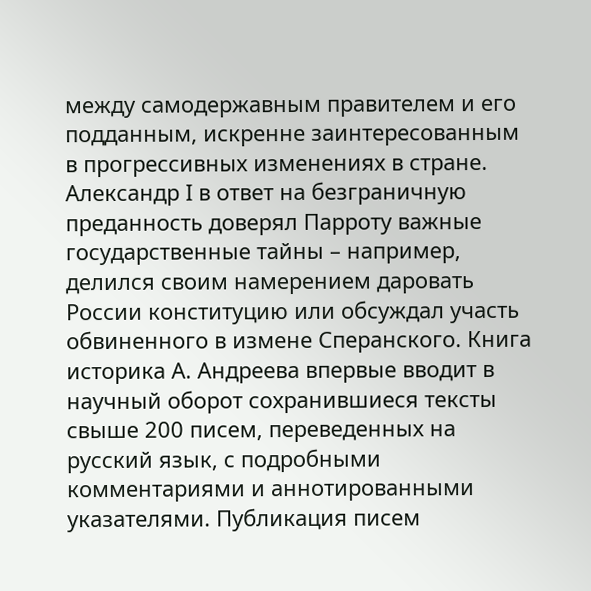между самодержавным правителем и его подданным, искренне заинтересованным в прогрессивных изменениях в стране. Александр I в ответ на безграничную преданность доверял Парроту важные государственные тайны – например, делился своим намерением даровать России конституцию или обсуждал участь обвиненного в измене Сперанского. Книга историка А. Андреева впервые вводит в научный оборот сохранившиеся тексты свыше 200 писем, переведенных на русский язык, с подробными комментариями и аннотированными указателями. Публикация писем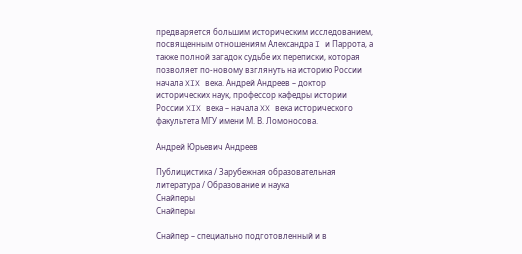предваряется большим историческим исследованием, посвященным отношениям Александра I и Паррота, а также полной загадок судьбе их переписки, которая позволяет по-новому взглянуть на историю России начала XIX века. Андрей Андреев – доктор исторических наук, профессор кафедры истории России XIX века – начала XX века исторического факультета МГУ имени М. В. Ломоносова.

Андрей Юрьевич Андреев

Публицистика / Зарубежная образовательная литература / Образование и наука
Снайперы
Снайперы

Снайпер – специально подготовленный и в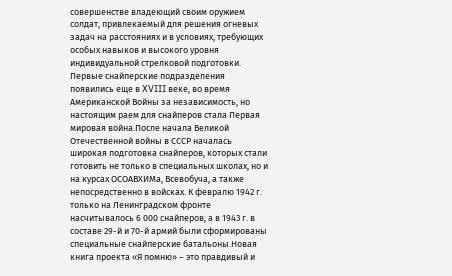совершенстве владеющий своим оружием солдат, привлекаемый для решения огневых задач на расстояниях и в условиях, требующих особых навыков и высокого уровня индивидуальной стрелковой подготовки. Первые снайперские подразделения появились еще в XVIII веке, во время Американской Войны за независимость, но настоящим раем для снайперов стала Первая мировая война.После начала Великой Отечественной войны в СССР началась широкая подготовка снайперов, которых стали готовить не только в специальных школах, но и на курсах ОСОАВХИМа, Всевобуча, а также непосредственно в войсках. К февралю 1942 г. только на Ленинградском фронте насчитывалось 6 000 снайперов, а в 1943 г. в составе 29-й и 70-й армий были сформированы специальные снайперские батальоны.Новая книга проекта «Я помню» – это правдивый и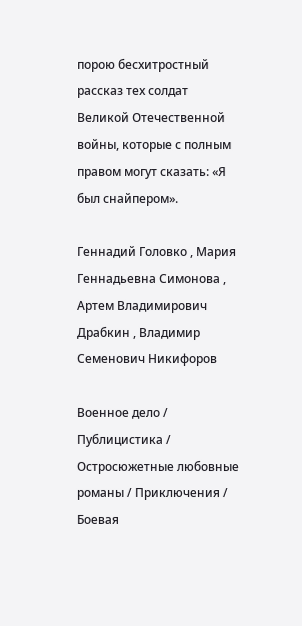порою бесхитростный рассказ тех солдат Великой Отечественной войны, которые с полным правом могут сказать: «Я был снайпером».

Геннадий Головко , Мария Геннадьевна Симонова , Артем Владимирович Драбкин , Владимир Семенович Никифоров

Военное дело / Публицистика / Остросюжетные любовные романы / Приключения / Боевая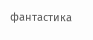фантастика